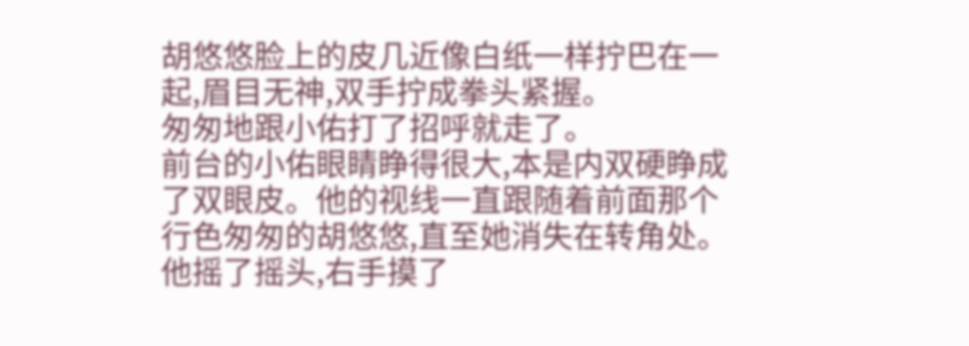胡悠悠脸上的皮几近像白纸一样拧巴在一起,眉目无神,双手拧成拳头紧握。
匆匆地跟小佑打了招呼就走了。
前台的小佑眼睛睁得很大,本是内双硬睁成了双眼皮。他的视线一直跟随着前面那个行色匆匆的胡悠悠,直至她消失在转角处。
他摇了摇头,右手摸了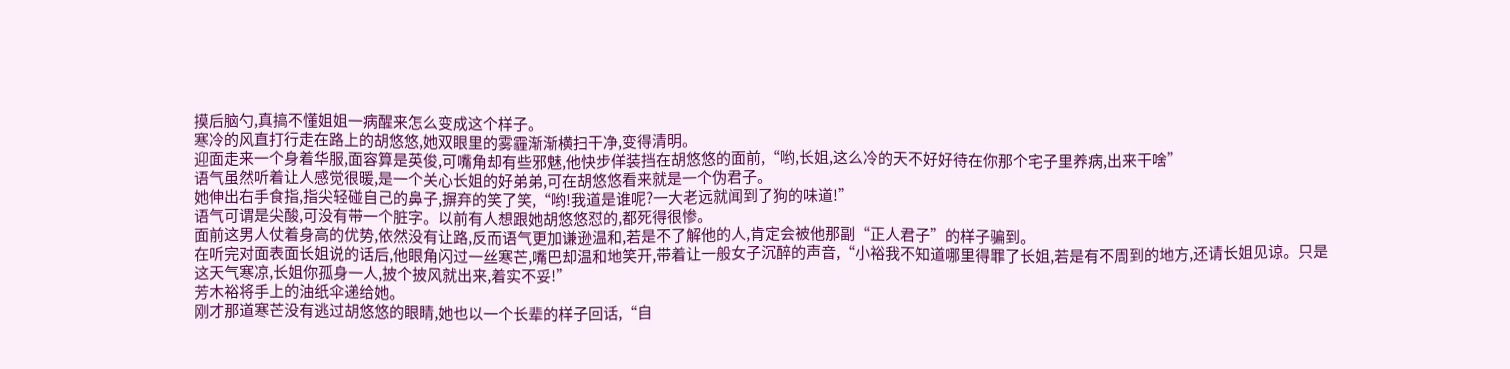摸后脑勺,真搞不懂姐姐一病醒来怎么变成这个样子。
寒冷的风直打行走在路上的胡悠悠,她双眼里的雾霾渐渐横扫干净,变得清明。
迎面走来一个身着华服,面容算是英俊,可嘴角却有些邪魅,他快步佯装挡在胡悠悠的面前,“哟,长姐,这么冷的天不好好待在你那个宅子里养病,出来干啥”
语气虽然听着让人感觉很暖,是一个关心长姐的好弟弟,可在胡悠悠看来就是一个伪君子。
她伸出右手食指,指尖轻碰自己的鼻子,摒弃的笑了笑,“哟!我道是谁呢?一大老远就闻到了狗的味道!”
语气可谓是尖酸,可没有带一个脏字。以前有人想跟她胡悠悠怼的,都死得很惨。
面前这男人仗着身高的优势,依然没有让路,反而语气更加谦逊温和,若是不了解他的人,肯定会被他那副“正人君子”的样子骗到。
在听完对面表面长姐说的话后,他眼角闪过一丝寒芒,嘴巴却温和地笑开,带着让一般女子沉醉的声音,“小裕我不知道哪里得罪了长姐,若是有不周到的地方,还请长姐见谅。只是这天气寒凉,长姐你孤身一人,披个披风就出来,着实不妥!”
芳木裕将手上的油纸伞递给她。
刚才那道寒芒没有逃过胡悠悠的眼睛,她也以一个长辈的样子回话,“自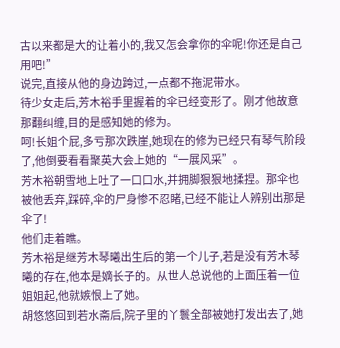古以来都是大的让着小的,我又怎会拿你的伞呢!你还是自己用吧!”
说完,直接从他的身边跨过,一点都不拖泥带水。
待少女走后,芳木裕手里握着的伞已经变形了。刚才他故意那翻纠缠,目的是感知她的修为。
呵!长姐个屁,多亏那次跌崖,她现在的修为已经只有琴气阶段了,他倒要看看聚英大会上她的“一展风采”。
芳木裕朝雪地上吐了一口口水,并拥脚狠狠地揉捏。那伞也被他丢弃,踩碎,伞的尸身惨不忍睹,已经不能让人辨别出那是伞了!
他们走着瞧。
芳木裕是继芳木琴曦出生后的第一个儿子,若是没有芳木琴曦的存在,他本是嫡长子的。从世人总说他的上面压着一位姐姐起,他就嫉恨上了她。
胡悠悠回到若水斋后,院子里的丫鬟全部被她打发出去了,她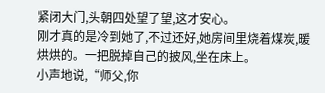紧闭大门,头朝四处望了望,这才安心。
刚才真的是冷到她了,不过还好,她房间里烧着煤炭,暖烘烘的。一把脱掉自己的披风,坐在床上。
小声地说,“师父,你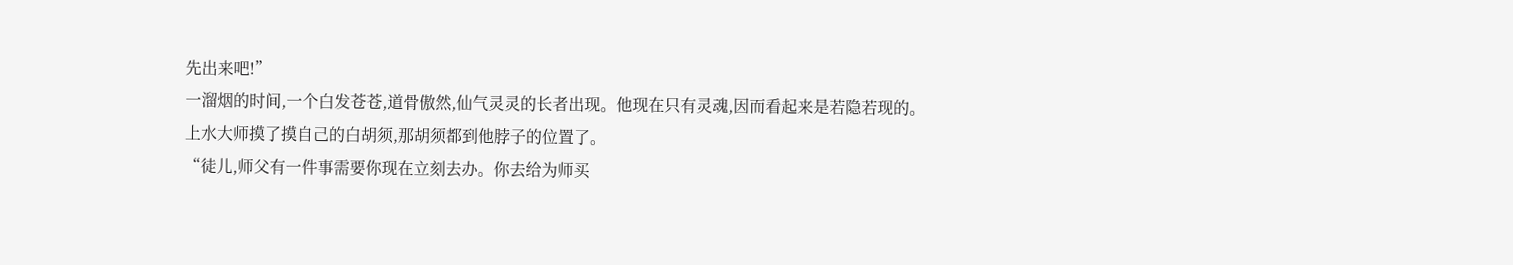先出来吧!”
一溜烟的时间,一个白发苍苍,道骨傲然,仙气灵灵的长者出现。他现在只有灵魂,因而看起来是若隐若现的。
上水大师摸了摸自己的白胡须,那胡须都到他脖子的位置了。
“徒儿,师父有一件事需要你现在立刻去办。你去给为师买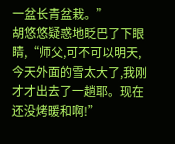一盆长青盆栽。”
胡悠悠疑惑地眨巴了下眼睛,“师父,可不可以明天,今天外面的雪太大了,我刚才才出去了一趟耶。现在还没烤暖和啊!”